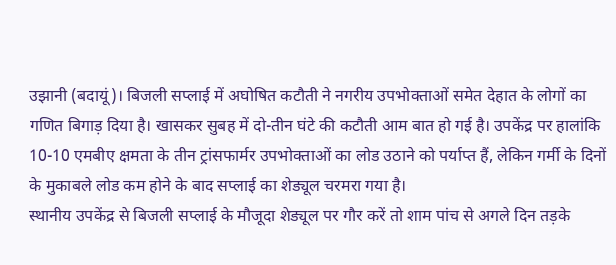उझानी (बदायूं)। बिजली सप्लाई में अघोषित कटौती ने नगरीय उपभोक्ताओं समेत देहात के लोगों का गणित बिगाड़ दिया है। खासकर सुबह में दो-तीन घंटे की कटौती आम बात हो गई है। उपकेंद्र पर हालांकि 10-10 एमबीए क्षमता के तीन ट्रांसफार्मर उपभोक्ताओं का लोड उठाने को पर्याप्त हैं, लेकिन गर्मी के दिनों के मुकाबले लोड कम होने के बाद सप्लाई का शेड्यूल चरमरा गया है।
स्थानीय उपकेंद्र से बिजली सप्लाई के मौजूदा शेड्यूल पर गौर करें तो शाम पांच से अगले दिन तड़के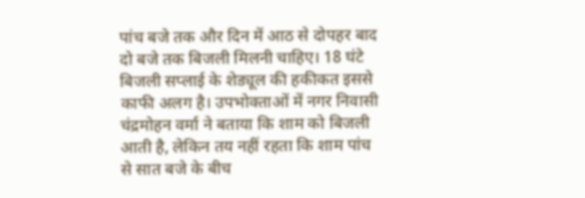पांच बजे तक और दिन में आठ से दोपहर बाद दो बजे तक बिजली मिलनी चाहिए। 18 घंटे बिजली सप्लाई के शेड्यूल की हकीकत इससे काफी अलग है। उपभोक्ताओं में नगर निवासी चंद्रमोहन वर्मा ने बताया कि शाम को बिजली आती है, लेकिन तय नहीं रहता कि शाम पांच से सात बजे के बीच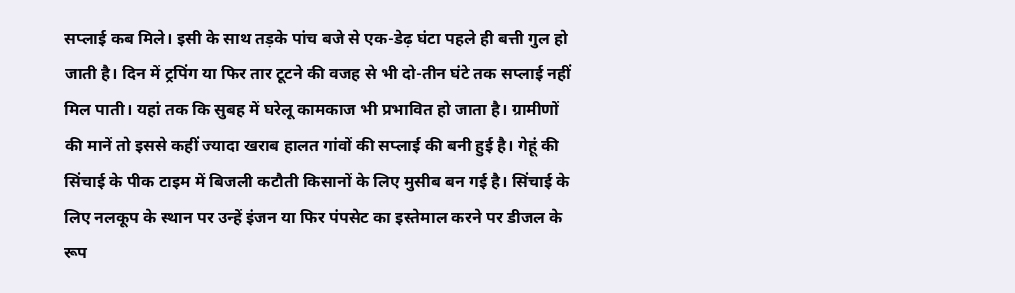सप्लाई कब मिले। इसी के साथ तड़के पांच बजे से एक-डेढ़ घंटा पहले ही बत्ती गुल हो जाती है। दिन में ट्रपिंग या फिर तार टूटने की वजह से भी दो-तीन घंटे तक सप्लाई नहीं मिल पाती। यहां तक कि सुबह में घरेलू कामकाज भी प्रभावित हो जाता है। ग्रामीणों की मानें तो इससे कहीं ज्यादा खराब हालत गांवों की सप्लाई की बनी हुई है। गेहूं की सिंचाई के पीक टाइम में बिजली कटौती किसानों के लिए मुसीब बन गई है। सिंचाई के लिए नलकूप के स्थान पर उन्हें इंजन या फिर पंपसेट का इस्तेमाल करने पर डीजल के रूप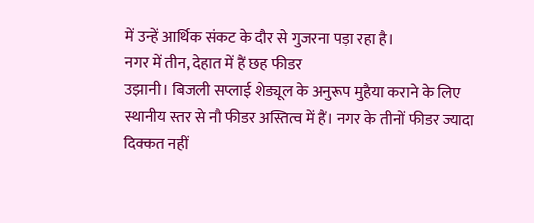में उन्हें आर्थिक संकट के दौर से गुजरना पड़ा रहा है।
नगर में तीन, देहात में हैं छह फीडर
उझानी। बिजली सप्लाई शेड्यूल के अनुरूप मुहैया कराने के लिए स्थानीय स्तर से नौ फीडर अस्तित्व में हैं। नगर के तीनों फीडर ज्यादा दिक्कत नहीं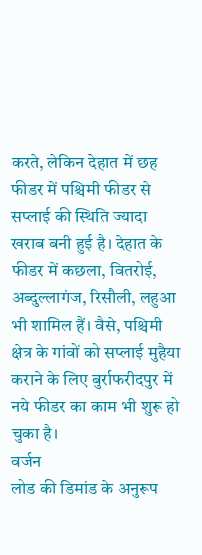करते, लेकिन देहात में छह फीडर में पश्चिमी फीडर से सप्लाई की स्थिति ज्यादा खराब बनी हुई है। देहात के फीडर में कछला, वितरोई, अब्दुल्लागंज, रिसौली, लहुआ भी शामिल हैं। वैसे, पश्चिमी क्षेत्र के गांवों को सप्लाई मुहैया कराने के लिए बुर्राफरीदपुर में नये फीडर का काम भी शुरू हो चुका है।
वर्जन
लोड की डिमांड के अनुरूप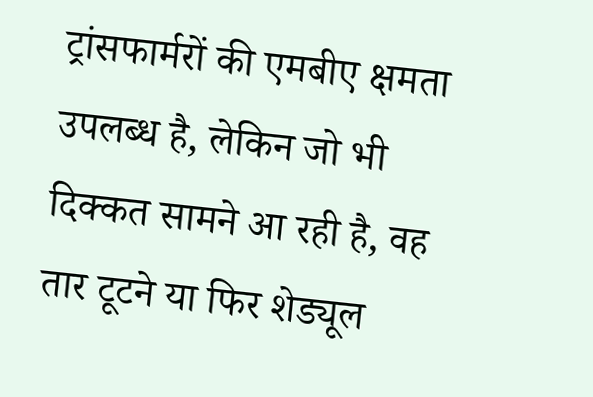ट्रांसफार्मरों की एमबीए क्षमता उपलब्ध है, लेकिन जो भी दिक्कत सामने आ रही है, वह तार टूटने या फिर शेड्यूल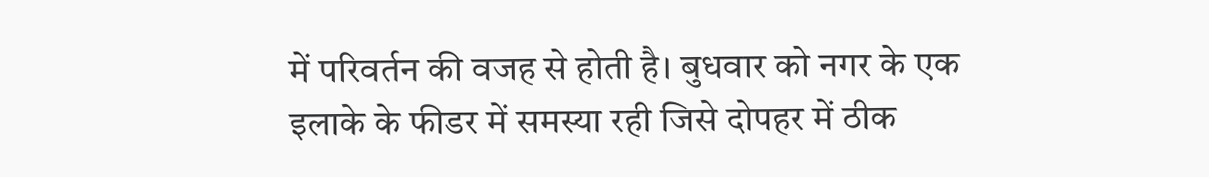में परिवर्तन की वजह से होती है। बुधवार को नगर के एक इलाके के फीडर में समस्या रही जिसे दोपहर में ठीक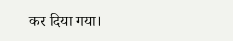कर दिया गया।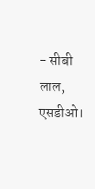- सीबी लाल, एसडीओ।